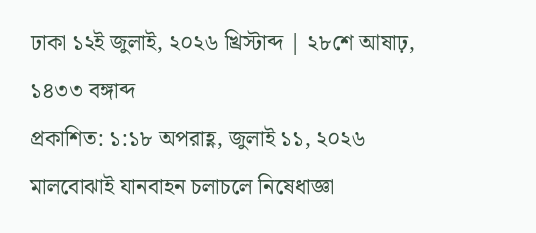ঢাকা ১২ই জুলাই, ২০২৬ খ্রিস্টাব্দ | ২৮শে আষাঢ়, ১৪৩৩ বঙ্গাব্দ
প্রকাশিত: ১:১৮ অপরাহ্ণ, জুলাই ১১, ২০২৬
মালবোঝাই যানবাহন চলাচলে নিষেধাজ্ঞা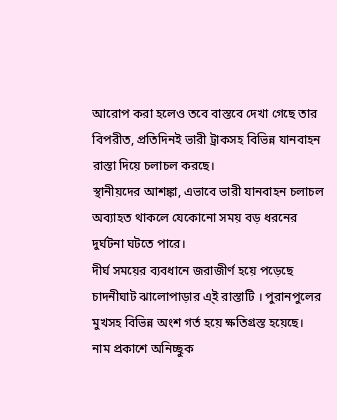আরোপ করা হলেও তবে বাস্তবে দেখা গেছে তার বিপরীত, প্রতিদিনই ভারী ট্রাকসহ বিভিন্ন যানবাহন রাস্তা দিয়ে চলাচল করছে।
স্থানীয়দের আশঙ্কা, এভাবে ভারী যানবাহন চলাচল অব্যাহত থাকলে যেকোনো সময় বড় ধরনের দুর্ঘটনা ঘটতে পারে।
দীর্ঘ সময়ের ব্যবধানে জরাজীর্ণ হয়ে পড়েছে চাদনীঘাট ঝালোপাড়ার এ্ই রাস্তাটি । পুরানপুলের মুখসহ বিভিন্ন অংশ গর্ত হয়ে ক্ষতিগ্রস্ত হয়েছে। নাম প্রকাশে অনিচ্ছুক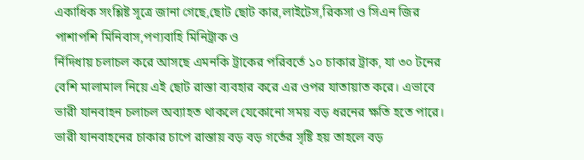একাধিক সংশ্লিষ্ট সূত্রে জানা গেছে,ছোট ছোট কার,লাইটেস,রিকসা ও সিএন জির পাশাপশি মিনিবাস,পণ্যবাহি মিনিট্রাক ও
র্নিদিধায় চলাচল করে আসছে এমনকি ট্রাকের পরিবর্তে ১০ চাকার ট্রাক, যা ৩০ টনের বেশি মালামাল নিয়ে এই ছোট রাস্তা ব্যবহার করে এর ওপর যাতায়াত করে। এভাবে ভারী যানবাহন চলাচল অব্যাহত থাকলে যেকোনো সময় বড় ধরনের ক্ষতি হতে পারে।
ভারী যানবাহনের চাকার চাপে রাস্তায় বড় বড় গর্তের সৃষ্টি হয় তাহলে বড়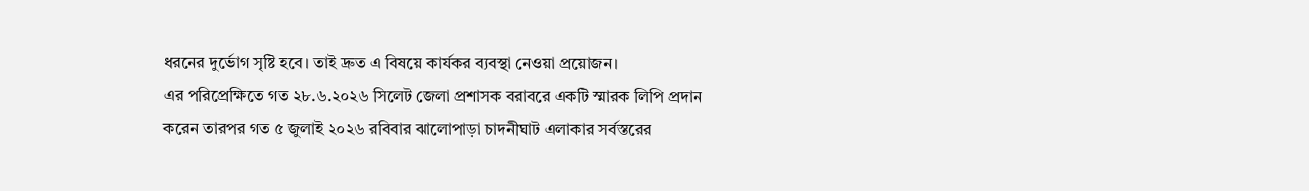ধরনের দুর্ভোগ সৃষ্টি হবে। তাই দ্রুত এ বিষয়ে কার্যকর ব্যবস্থা নেওয়া প্রয়োজন।
এর পরিপ্রেক্ষিতে গত ২৮.৬.২০২৬ সিলেট জেলা প্রশাসক বরাবরে একটি স্মারক লিপি প্রদান করেন তারপর গত ৫ জুলাই ২০২৬ রবিবার ঝালোপাড়া চাদনীঘাট এলাকার সর্বস্তরের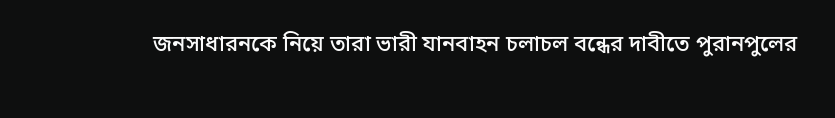জনসাধারনকে নিয়ে তারা ভারী যানবাহন চলাচল বন্ধের দাবীতে পুরানপুলের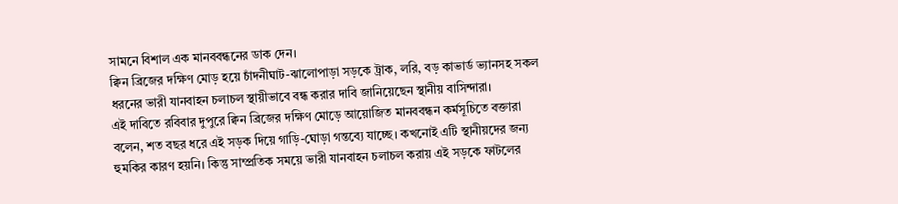সামনে বিশাল এক মানববন্ধনের ডাক দেন।
ক্বিন ব্রিজের দক্ষিণ মোড় হয়ে চাঁদনীঘাট-ঝালোপাড়া সড়কে ট্রাক, লরি, বড় কাভার্ড ভ্যানসহ সকল ধরনের ভারী যানবাহন চলাচল স্থায়ীভাবে বন্ধ করার দাবি জানিয়েছেন স্থানীয় বাসিন্দারা।
এই দাবিতে রবিবার দুপুরে ক্বিন ব্রিজের দক্ষিণ মোড়ে আয়োজিত মানববন্ধন কর্মসূচিতে বক্তারা বলেন, শত বছর ধরে এই সড়ক দিয়ে গাড়ি-ঘোড়া গন্তব্যে যাচ্ছে। কখনোই এটি স্থানীয়দের জন্য হুমকির কারণ হয়নি। কিন্তু সাম্প্রতিক সময়ে ভারী যানবাহন চলাচল করায় এই সড়কে ফাটলের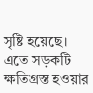সৃষ্টি হয়েছে। এতে সড়কটি ক্ষতিগ্রস্ত হওয়ার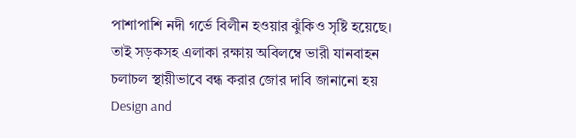পাশাপাশি নদী গর্ভে বিলীন হওয়ার ঝুঁকিও সৃষ্টি হয়েছে।
তাই সড়কসহ এলাকা রক্ষায় অবিলম্বে ভারী যানবাহন চলাচল স্থায়ীভাবে বন্ধ করার জোর দাবি জানানো হয়
Design and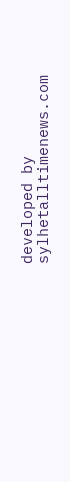developed by sylhetalltimenews.com